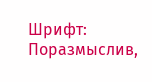Шрифт:
Поразмыслив,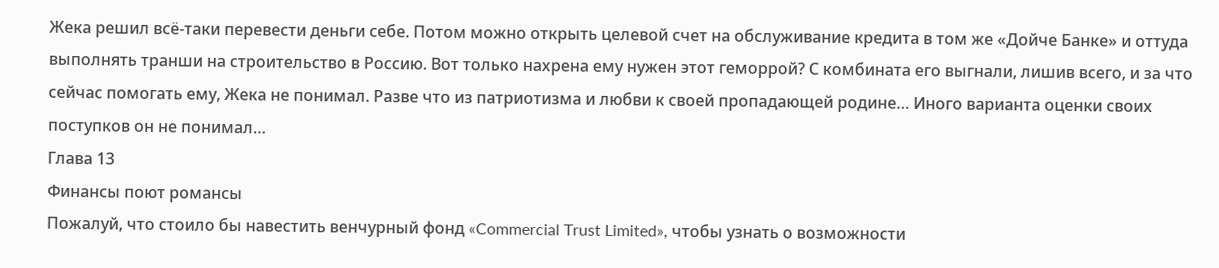Жека решил всё-таки перевести деньги себе. Потом можно открыть целевой счет на обслуживание кредита в том же «Дойче Банке» и оттуда выполнять транши на строительство в Россию. Вот только нахрена ему нужен этот геморрой? С комбината его выгнали, лишив всего, и за что сейчас помогать ему, Жека не понимал. Разве что из патриотизма и любви к своей пропадающей родине… Иного варианта оценки своих поступков он не понимал…
Глава 13
Финансы поют романсы
Пожалуй, что стоило бы навестить венчурный фонд «Commercial Trust Limited», чтобы узнать о возможности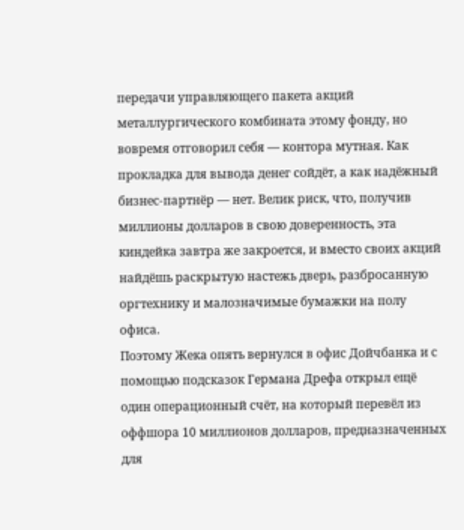передачи управляющего пакета акций металлургического комбината этому фонду, но вовремя отговорил себя — контора мутная. Как прокладка для вывода денег сойдёт, а как надёжный бизнес-партнёр — нет. Велик риск, что, получив миллионы долларов в свою доверенность, эта киндейка завтра же закроется, и вместо своих акций найдёшь раскрытую настежь дверь, разбросанную оргтехнику и малозначимые бумажки на полу офиса.
Поэтому Жека опять вернулся в офис Дойчбанка и с помощью подсказок Германа Дрефа открыл ещё один операционный счёт, на который перевёл из оффшора 10 миллионов долларов, предназначенных для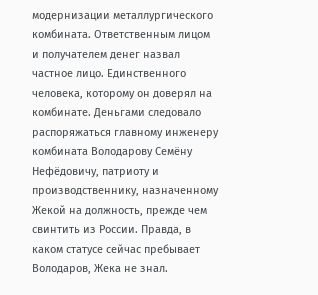модернизации металлургического комбината. Ответственным лицом и получателем денег назвал частное лицо. Единственного человека, которому он доверял на комбинате. Деньгами следовало распоряжаться главному инженеру комбината Володарову Семёну Нефёдовичу, патриоту и производственнику, назначенному Жекой на должность, прежде чем свинтить из России. Правда, в каком статусе сейчас пребывает Володаров, Жека не знал.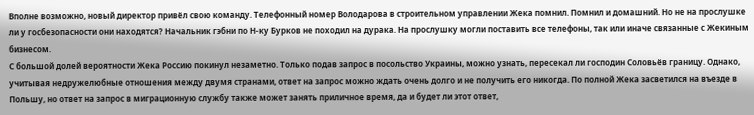Вполне возможно, новый директор привёл свою команду. Телефонный номер Володарова в строительном управлении Жека помнил. Помнил и домашний. Но не на прослушке ли у госбезопасности они находятся? Начальник гэбни по Н-ку Бурков не походил на дурака. На прослушку могли поставить все телефоны, так или иначе связанные с Жекиным бизнесом.
С большой долей вероятности Жека Россию покинул незаметно. Только подав запрос в посольство Украины, можно узнать, пересекал ли господин Соловьёв границу. Однако, учитывая недружелюбные отношения между двумя странами, ответ на запрос можно ждать очень долго и не получить его никогда. По полной Жека засветился на въезде в Польшу, но ответ на запрос в миграционную службу также может занять приличное время, да и будет ли этот ответ,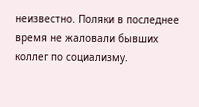неизвестно. Поляки в последнее время не жаловали бывших коллег по социализму.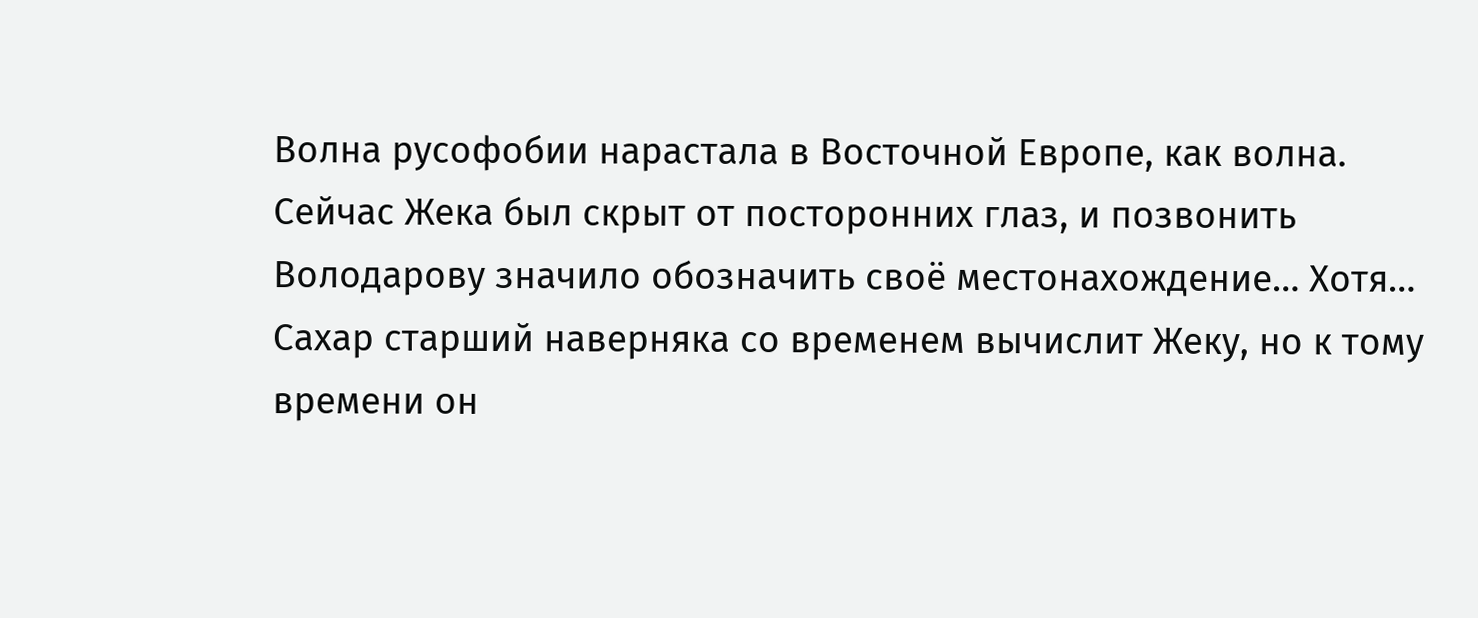Волна русофобии нарастала в Восточной Европе, как волна.
Сейчас Жека был скрыт от посторонних глаз, и позвонить Володарову значило обозначить своё местонахождение… Хотя… Сахар старший наверняка со временем вычислит Жеку, но к тому времени он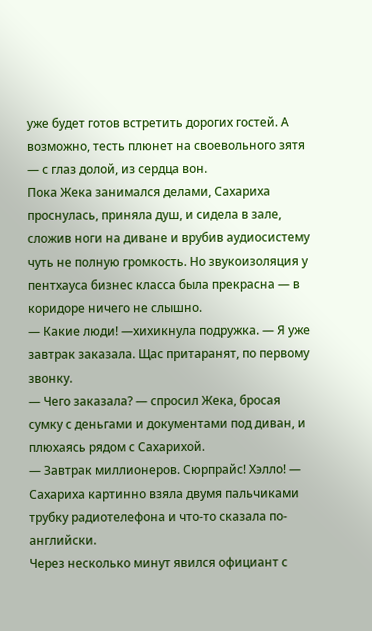уже будет готов встретить дорогих гостей. А возможно, тесть плюнет на своевольного зятя — с глаз долой, из сердца вон.
Пока Жека занимался делами, Сахариха проснулась, приняла душ, и сидела в зале, сложив ноги на диване и врубив аудиосистему чуть не полную громкость. Но звукоизоляция у пентхауса бизнес класса была прекрасна — в коридоре ничего не слышно.
— Какие люди! —хихикнула подружка. — Я уже завтрак заказала. Щас притаранят, по первому звонку.
— Чего заказала? — спросил Жека, бросая сумку с деньгами и документами под диван, и плюхаясь рядом с Сахарихой.
— Завтрак миллионеров. Сюрпрайс! Хэлло! — Сахариха картинно взяла двумя пальчиками трубку радиотелефона и что-то сказала по-английски.
Через несколько минут явился официант с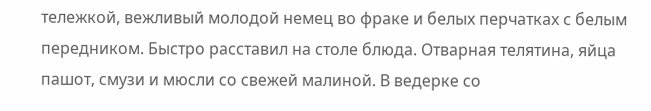тележкой, вежливый молодой немец во фраке и белых перчатках с белым передником. Быстро расставил на столе блюда. Отварная телятина, яйца пашот, смузи и мюсли со свежей малиной. В ведерке со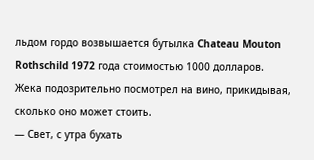льдом гордо возвышается бутылка Chateau Mouton Rothschild 1972 года стоимостью 1000 долларов.
Жека подозрительно посмотрел на вино, прикидывая, сколько оно может стоить.
— Свет, с утра бухать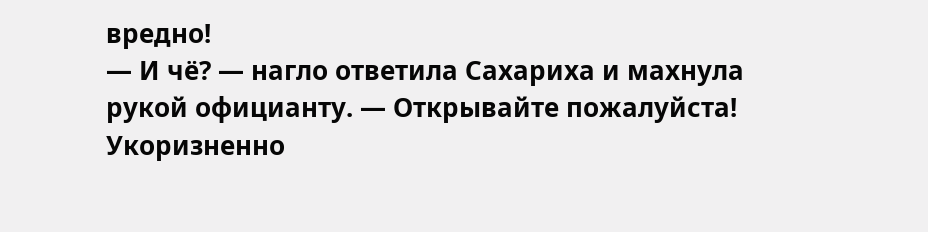вредно!
— И чё? — нагло ответила Сахариха и махнула рукой официанту. — Открывайте пожалуйста!
Укоризненно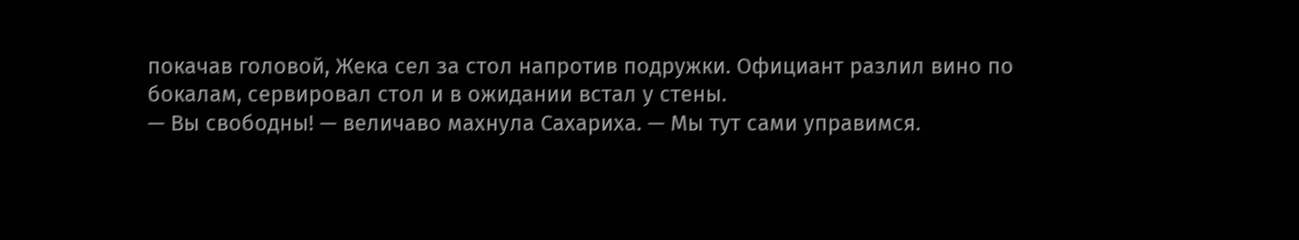покачав головой, Жека сел за стол напротив подружки. Официант разлил вино по бокалам, сервировал стол и в ожидании встал у стены.
— Вы свободны! — величаво махнула Сахариха. — Мы тут сами управимся.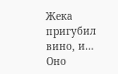Жека пригубил вино, и… Оно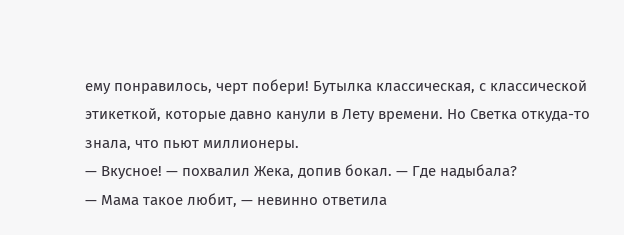ему понравилось, черт побери! Бутылка классическая, с классической этикеткой, которые давно канули в Лету времени. Но Светка откуда-то знала, что пьют миллионеры.
— Вкусное! — похвалил Жека, допив бокал. — Где надыбала?
— Мама такое любит, — невинно ответила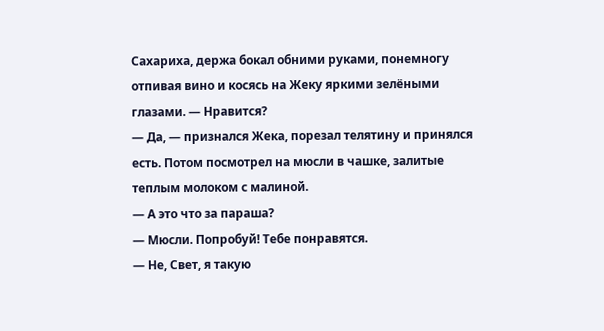Сахариха, держа бокал обними руками, понемногу отпивая вино и косясь на Жеку яркими зелёными глазами. — Нравится?
— Да, — признался Жека, порезал телятину и принялся есть. Потом посмотрел на мюсли в чашке, залитые теплым молоком с малиной.
— А это что за параша?
— Мюсли. Попробуй! Тебе понравятся.
— Не, Свет, я такую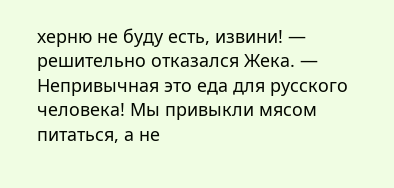херню не буду есть, извини! — решительно отказался Жека. — Непривычная это еда для русского человека! Мы привыкли мясом питаться, а не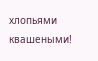хлопьями квашеными!